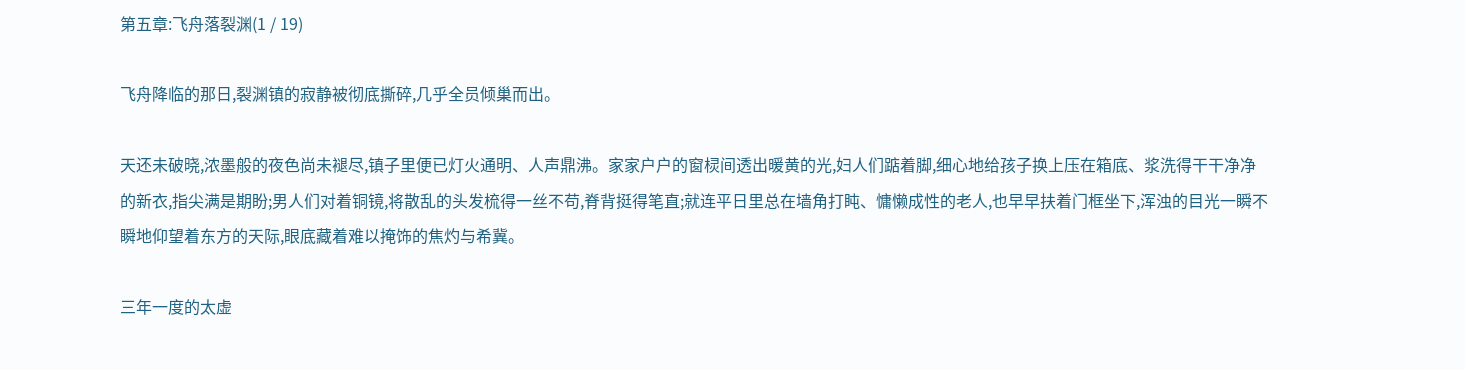第五章:飞舟落裂渊(1 / 19)

飞舟降临的那日,裂渊镇的寂静被彻底撕碎,几乎全员倾巢而出。

天还未破晓,浓墨般的夜色尚未褪尽,镇子里便已灯火通明、人声鼎沸。家家户户的窗棂间透出暖黄的光,妇人们踮着脚,细心地给孩子换上压在箱底、浆洗得干干净净的新衣,指尖满是期盼;男人们对着铜镜,将散乱的头发梳得一丝不苟,脊背挺得笔直;就连平日里总在墙角打盹、慵懒成性的老人,也早早扶着门框坐下,浑浊的目光一瞬不瞬地仰望着东方的天际,眼底藏着难以掩饰的焦灼与希冀。

三年一度的太虚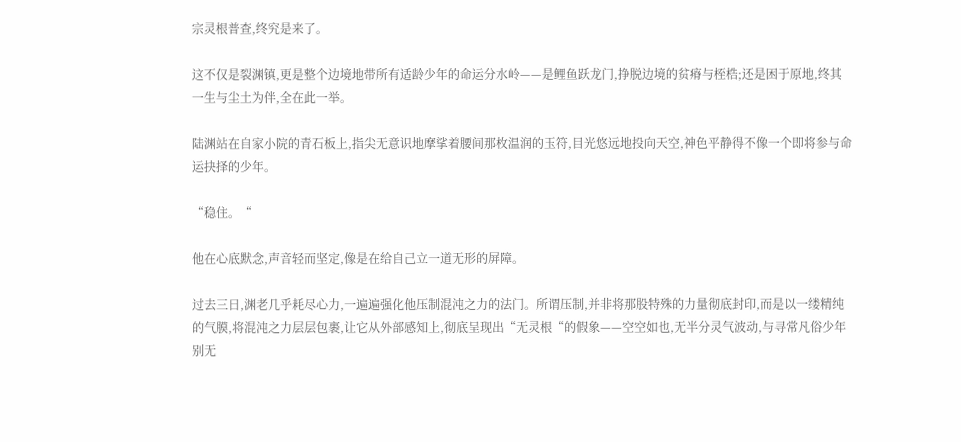宗灵根普查,终究是来了。

这不仅是裂渊镇,更是整个边境地带所有适龄少年的命运分水岭——是鲤鱼跃龙门,挣脱边境的贫瘠与桎梏;还是困于原地,终其一生与尘土为伴,全在此一举。

陆渊站在自家小院的青石板上,指尖无意识地摩挲着腰间那枚温润的玉符,目光悠远地投向天空,神色平静得不像一个即将参与命运抉择的少年。

“稳住。“

他在心底默念,声音轻而坚定,像是在给自己立一道无形的屏障。

过去三日,渊老几乎耗尽心力,一遍遍强化他压制混沌之力的法门。所谓压制,并非将那股特殊的力量彻底封印,而是以一缕精纯的气膜,将混沌之力层层包裹,让它从外部感知上,彻底呈现出“无灵根“的假象——空空如也,无半分灵气波动,与寻常凡俗少年别无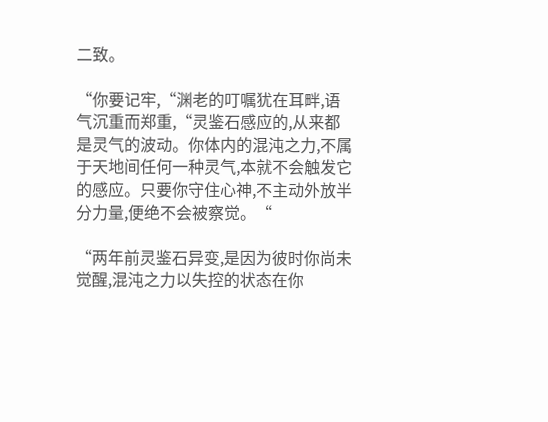二致。

“你要记牢,“渊老的叮嘱犹在耳畔,语气沉重而郑重,“灵鉴石感应的,从来都是灵气的波动。你体内的混沌之力,不属于天地间任何一种灵气,本就不会触发它的感应。只要你守住心神,不主动外放半分力量,便绝不会被察觉。“

“两年前灵鉴石异变,是因为彼时你尚未觉醒,混沌之力以失控的状态在你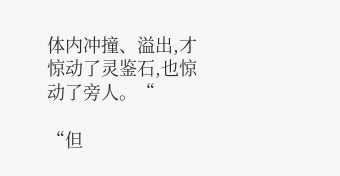体内冲撞、溢出,才惊动了灵鉴石,也惊动了旁人。“

“但